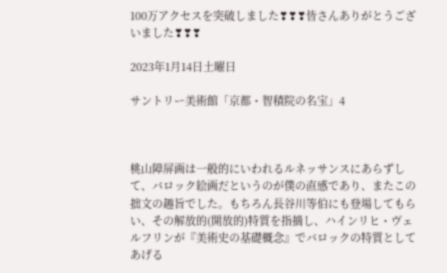100万アクセスを突破しました❣❣❣皆さんありがとうございました❣❣❣

2023年1月14日土曜日

サントリー美術館「京都・智積院の名宝」4



桃山障屏画は一般的にいわれるルネッサンスにあらずして、バロック絵画だというのが僕の直感であり、またこの拙文の趣旨でした。もちろん長谷川等伯にも登場してもらい、その解放的(開放的)特質を指摘し、ハインリヒ・ヴェルフリンが『美術史の基礎概念』でバロックの特質としてあげる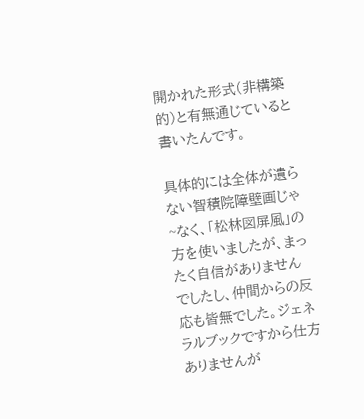開かれた形式(非構築的)と有無通じていると書いたんです。

具体的には全体が遺らない智積院障壁画じゃ~なく、「松林図屏風」の方を使いましたが、まったく自信がありませんでしたし、仲間からの反応も皆無でした。ジェネラルブックですから仕方ありませんが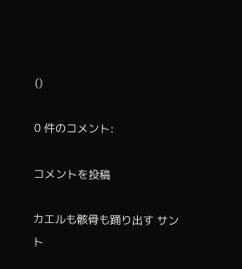()

0 件のコメント:

コメントを投稿

カエルも骸骨も踊り出す サント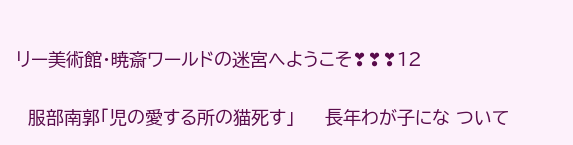リー美術館・暁斎ワールドの迷宮へようこそ❣❣❣12

  服部南郭「児の愛する所の猫死す」     長年わが子にな ついて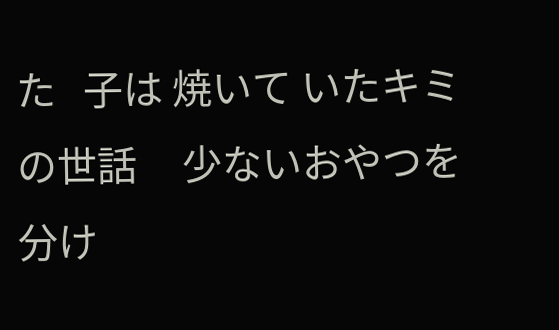た   子は 焼いて いたキミの世話     少ないおやつを分け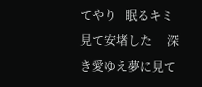てやり   眠るキミ見て安堵した     深き愛ゆえ夢に見て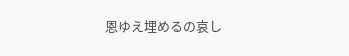恩ゆえ埋めるの哀し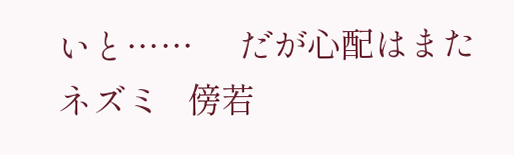いと……     だが心配はまたネズミ   傍若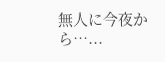無人に今夜から…...